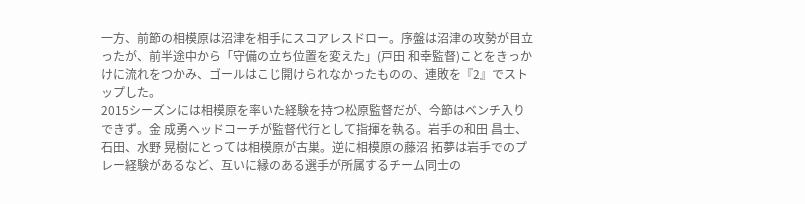一方、前節の相模原は沼津を相手にスコアレスドロー。序盤は沼津の攻勢が目立ったが、前半途中から「守備の立ち位置を変えた」(戸田 和幸監督)ことをきっかけに流れをつかみ、ゴールはこじ開けられなかったものの、連敗を『2』でストップした。
2015シーズンには相模原を率いた経験を持つ松原監督だが、今節はベンチ入りできず。金 成勇ヘッドコーチが監督代行として指揮を執る。岩手の和田 昌士、石田、水野 晃樹にとっては相模原が古巣。逆に相模原の藤沼 拓夢は岩手でのプレー経験があるなど、互いに縁のある選手が所属するチーム同士の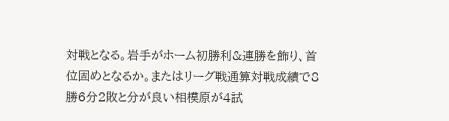対戦となる。岩手がホーム初勝利&連勝を飾り、首位固めとなるか。またはリーグ戦通算対戦成績で8勝6分2敗と分が良い相模原が4試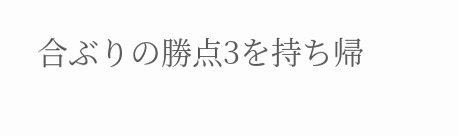合ぶりの勝点3を持ち帰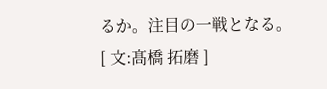るか。注目の一戦となる。
[ 文:髙橋 拓磨 ]